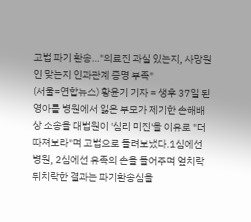고법 파기 환송…"의료진 과실 있는지, 사망원인 맞는지 인과관계 증명 부족"
(서울=연합뉴스) 황윤기 기자 = 생후 37일 된 영아를 병원에서 잃은 부모가 제기한 손해배상 소송을 대법원이 '심리 미진'을 이유로 "더 따져보라"며 고법으로 돌려보냈다.1심에선 병원, 2심에선 유족의 손을 들어주며 엎치락뒤치락한 결과는 파기환송심을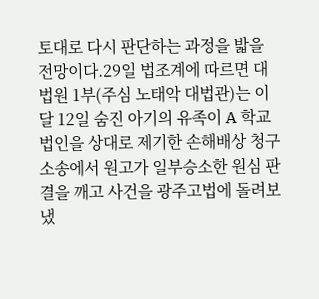토대로 다시 판단하는 과정을 밟을 전망이다.29일 법조계에 따르면 대법원 1부(주심 노태악 대법관)는 이달 12일 숨진 아기의 유족이 A 학교법인을 상대로 제기한 손해배상 청구 소송에서 원고가 일부승소한 원심 판결을 깨고 사건을 광주고법에 돌려보냈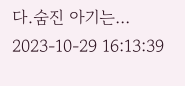다.숨진 아기는…
2023-10-29 16:13:39